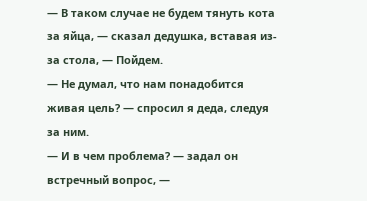— В таком случае не будем тянуть кота за яйца, — сказал дедушка, вставая из-за стола, — Пойдем.
— Не думал, что нам понадобится живая цель? — спросил я деда, следуя за ним.
— И в чем проблема? — задал он встречный вопрос, —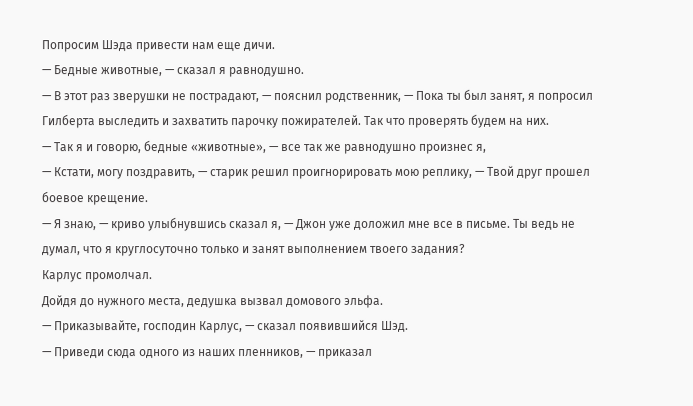Попросим Шэда привести нам еще дичи.
— Бедные животные, — сказал я равнодушно.
— В этот раз зверушки не пострадают, — пояснил родственник, — Пока ты был занят, я попросил Гилберта выследить и захватить парочку пожирателей. Так что проверять будем на них.
— Так я и говорю, бедные «животные», — все так же равнодушно произнес я,
— Кстати, могу поздравить, — старик решил проигнорировать мою реплику, — Твой друг прошел боевое крещение.
— Я знаю, — криво улыбнувшись сказал я, — Джон уже доложил мне все в письме. Ты ведь не думал, что я круглосуточно только и занят выполнением твоего задания?
Карлус промолчал.
Дойдя до нужного места, дедушка вызвал домового эльфа.
— Приказывайте, господин Карлус, — сказал появившийся Шэд.
— Приведи сюда одного из наших пленников, — приказал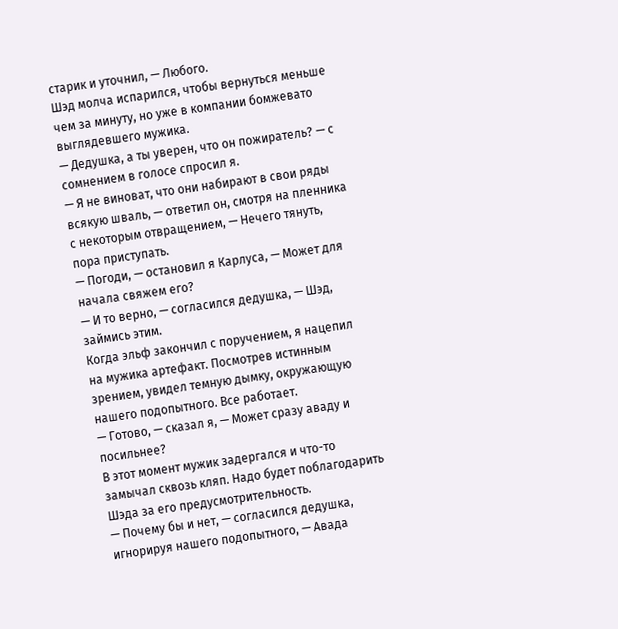старик и уточнил, — Любого.
Шэд молча испарился, чтобы вернуться меньше чем за минуту, но уже в компании бомжевато выглядевшего мужика.
— Дедушка, а ты уверен, что он пожиратель? — с сомнением в голосе спросил я.
— Я не виноват, что они набирают в свои ряды всякую шваль, — ответил он, смотря на пленника с некоторым отвращением, — Нечего тянуть, пора приступать.
— Погоди, — остановил я Карлуса, — Может для начала свяжем его?
— И то верно, — согласился дедушка, — Шэд, займись этим.
Когда эльф закончил с поручением, я нацепил на мужика артефакт. Посмотрев истинным зрением, увидел темную дымку, окружающую нашего подопытного. Все работает.
— Готово, — сказал я, — Может сразу аваду и посильнее?
В этот момент мужик задергался и что-то замычал сквозь кляп. Надо будет поблагодарить Шэда за его предусмотрительность.
— Почему бы и нет, — согласился дедушка, игнорируя нашего подопытного, — Авада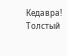Кедавра!
Толстый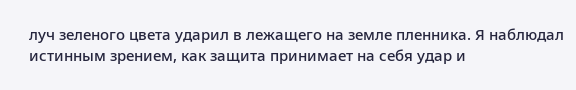луч зеленого цвета ударил в лежащего на земле пленника. Я наблюдал истинным зрением, как защита принимает на себя удар и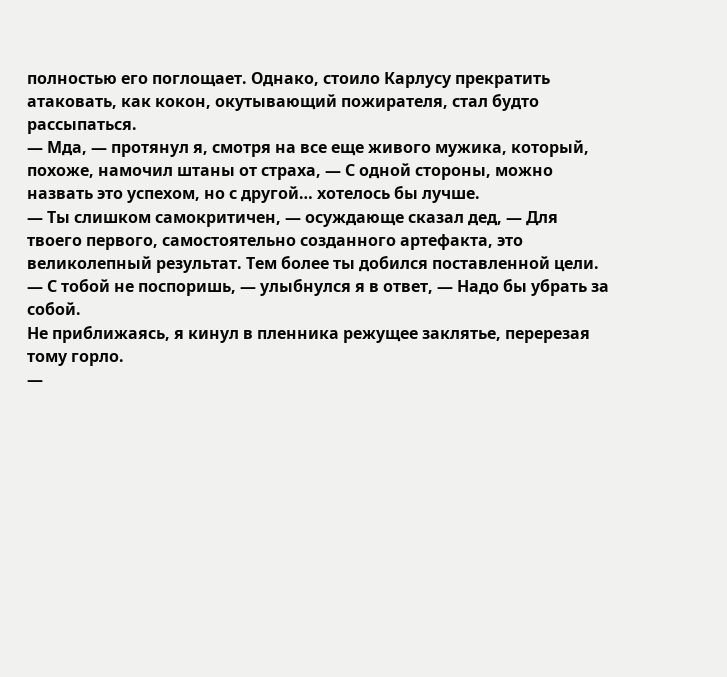полностью его поглощает. Однако, стоило Карлусу прекратить атаковать, как кокон, окутывающий пожирателя, стал будто рассыпаться.
— Мда, — протянул я, смотря на все еще живого мужика, который, похоже, намочил штаны от страха, — С одной стороны, можно назвать это успехом, но с другой… хотелось бы лучше.
— Ты слишком самокритичен, — осуждающе сказал дед, — Для твоего первого, самостоятельно созданного артефакта, это великолепный результат. Тем более ты добился поставленной цели.
— С тобой не поспоришь, — улыбнулся я в ответ, — Надо бы убрать за собой.
Не приближаясь, я кинул в пленника режущее заклятье, перерезая тому горло.
—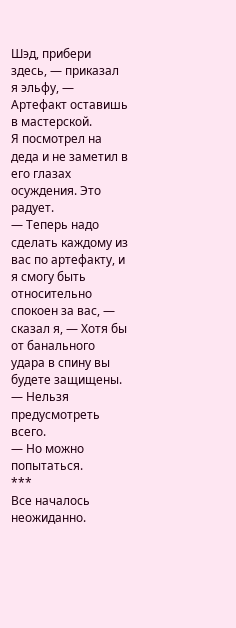Шэд, прибери здесь, — приказал я эльфу, — Артефакт оставишь в мастерской.
Я посмотрел на деда и не заметил в его глазах осуждения. Это радует.
— Теперь надо сделать каждому из вас по артефакту, и я смогу быть относительно спокоен за вас, — сказал я, — Хотя бы от банального удара в спину вы будете защищены.
— Нельзя предусмотреть всего.
— Но можно попытаться.
***
Все началось неожиданно.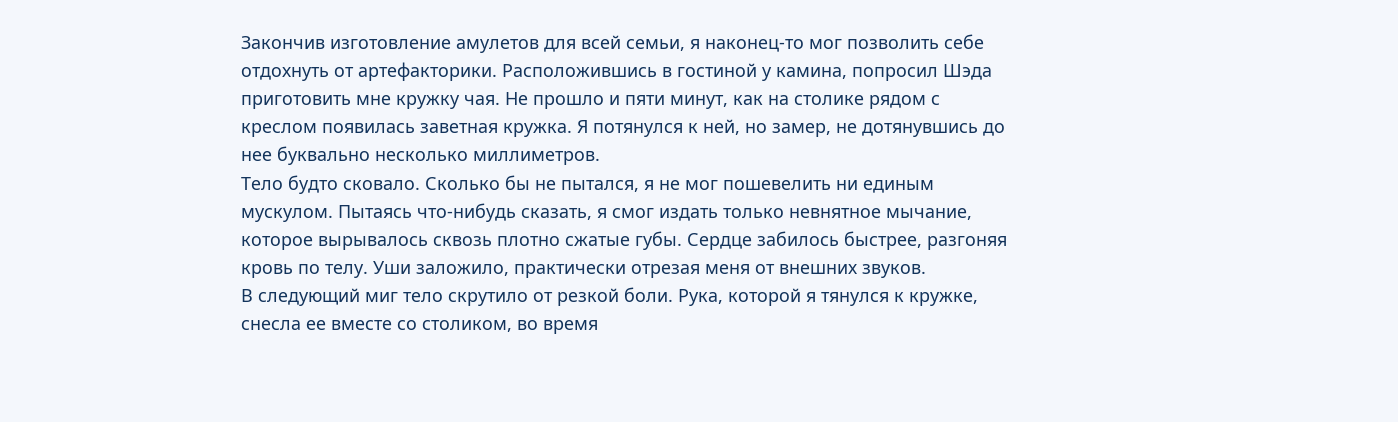Закончив изготовление амулетов для всей семьи, я наконец-то мог позволить себе отдохнуть от артефакторики. Расположившись в гостиной у камина, попросил Шэда приготовить мне кружку чая. Не прошло и пяти минут, как на столике рядом с креслом появилась заветная кружка. Я потянулся к ней, но замер, не дотянувшись до нее буквально несколько миллиметров.
Тело будто сковало. Сколько бы не пытался, я не мог пошевелить ни единым мускулом. Пытаясь что-нибудь сказать, я смог издать только невнятное мычание, которое вырывалось сквозь плотно сжатые губы. Сердце забилось быстрее, разгоняя кровь по телу. Уши заложило, практически отрезая меня от внешних звуков.
В следующий миг тело скрутило от резкой боли. Рука, которой я тянулся к кружке, снесла ее вместе со столиком, во время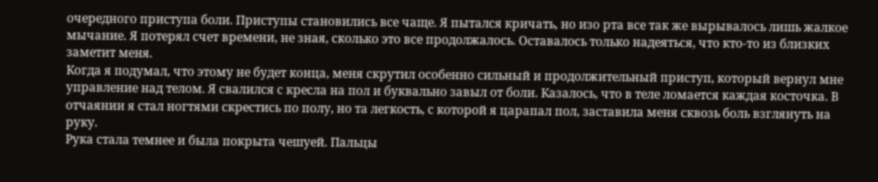очередного приступа боли. Приступы становились все чаще. Я пытался кричать, но изо рта все так же вырывалось лишь жалкое мычание. Я потерял счет времени, не зная, сколько это все продолжалось. Оставалось только надеяться, что кто-то из близких заметит меня.
Когда я подумал, что этому не будет конца, меня скрутил особенно сильный и продолжительный приступ, который вернул мне управление над телом. Я свалился с кресла на пол и буквально завыл от боли. Казалось, что в теле ломается каждая косточка. В отчаянии я стал ногтями скрестись по полу, но та легкость, с которой я царапал пол, заставила меня сквозь боль взглянуть на руку.
Рука стала темнее и была покрыта чешуей. Пальцы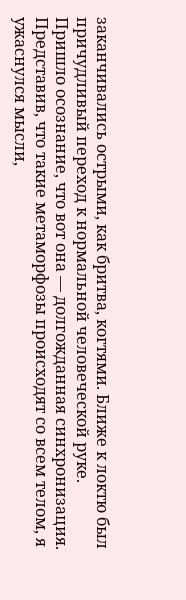заканчивались острыми, как бритва, когтями. Ближе к локтю был причудливый переход к нормальной человеческой руке.
Пришло осознание, что вот она — долгожданная синхронизация. Представив, что такие метаморфозы происходят со всем телом, я ужаснулся мысли,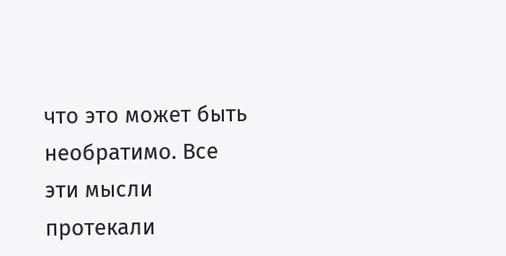что это может быть необратимо. Все эти мысли протекали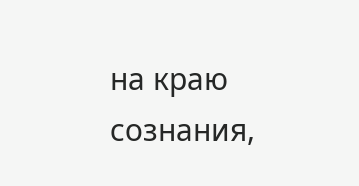на краю сознания,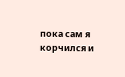пока сам я корчился и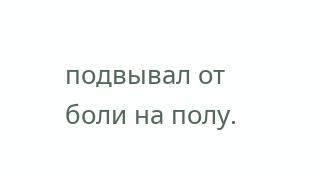подвывал от боли на полу.